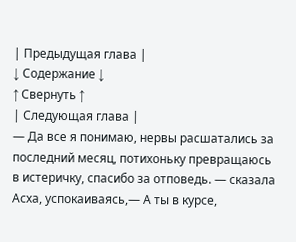| Предыдущая глава |
↓ Содержание ↓
↑ Свернуть ↑
| Следующая глава |
— Да все я понимаю, нервы расшатались за последний месяц, потихоньку превращаюсь в истеричку, спасибо за отповедь. — сказала Асха, успокаиваясь,— А ты в курсе,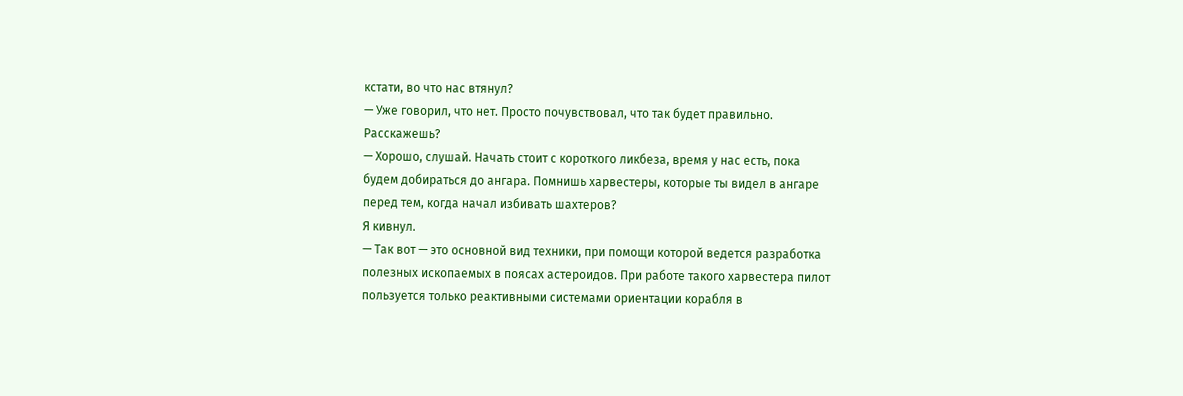кстати, во что нас втянул?
— Уже говорил, что нет. Просто почувствовал, что так будет правильно. Расскажешь?
— Хорошо, слушай. Начать стоит с короткого ликбеза, время у нас есть, пока будем добираться до ангара. Помнишь харвестеры, которые ты видел в ангаре перед тем, когда начал избивать шахтеров?
Я кивнул.
— Так вот — это основной вид техники, при помощи которой ведется разработка полезных ископаемых в поясах астероидов. При работе такого харвестера пилот пользуется только реактивными системами ориентации корабля в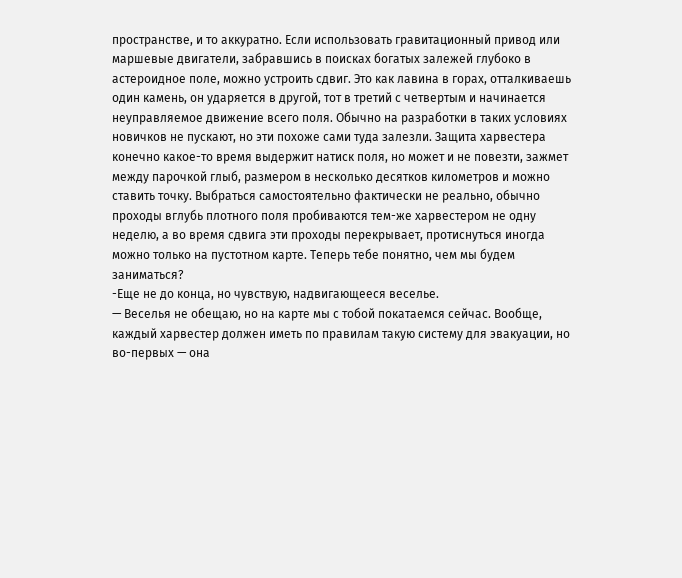пространстве, и то аккуратно. Если использовать гравитационный привод или маршевые двигатели, забравшись в поисках богатых залежей глубоко в астероидное поле, можно устроить сдвиг. Это как лавина в горах, отталкиваешь один камень, он ударяется в другой, тот в третий с четвертым и начинается неуправляемое движение всего поля. Обычно на разработки в таких условиях новичков не пускают, но эти похоже сами туда залезли. Защита харвестера конечно какое-то время выдержит натиск поля, но может и не повезти, зажмет между парочкой глыб, размером в несколько десятков километров и можно ставить точку. Выбраться самостоятельно фактически не реально, обычно проходы вглубь плотного поля пробиваются тем-же харвестером не одну неделю, а во время сдвига эти проходы перекрывает, протиснуться иногда можно только на пустотном карте. Теперь тебе понятно, чем мы будем заниматься?
-Еще не до конца, но чувствую, надвигающееся веселье.
— Веселья не обещаю, но на карте мы с тобой покатаемся сейчас. Вообще, каждый харвестер должен иметь по правилам такую систему для эвакуации, но во-первых — она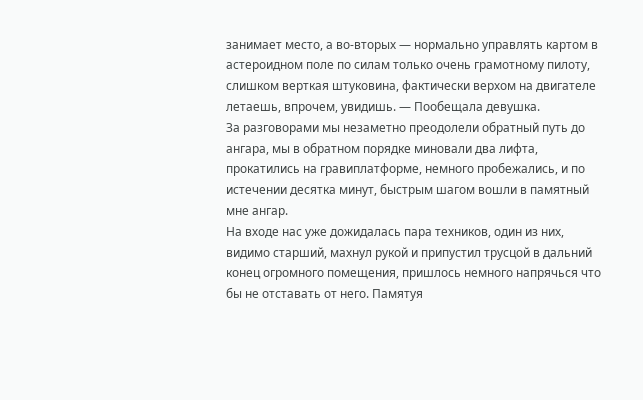занимает место, а во-вторых — нормально управлять картом в астероидном поле по силам только очень грамотному пилоту, слишком верткая штуковина, фактически верхом на двигателе летаешь, впрочем, увидишь. — Пообещала девушка.
За разговорами мы незаметно преодолели обратный путь до ангара, мы в обратном порядке миновали два лифта, прокатились на гравиплатформе, немного пробежались, и по истечении десятка минут, быстрым шагом вошли в памятный мне ангар.
На входе нас уже дожидалась пара техников, один из них, видимо старший, махнул рукой и припустил трусцой в дальний конец огромного помещения, пришлось немного напрячься что бы не отставать от него. Памятуя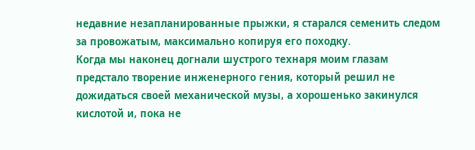недавние незапланированные прыжки, я старался семенить следом за провожатым, максимально копируя его походку.
Когда мы наконец догнали шустрого технаря моим глазам предстало творение инженерного гения, который решил не дожидаться своей механической музы, а хорошенько закинулся кислотой и, пока не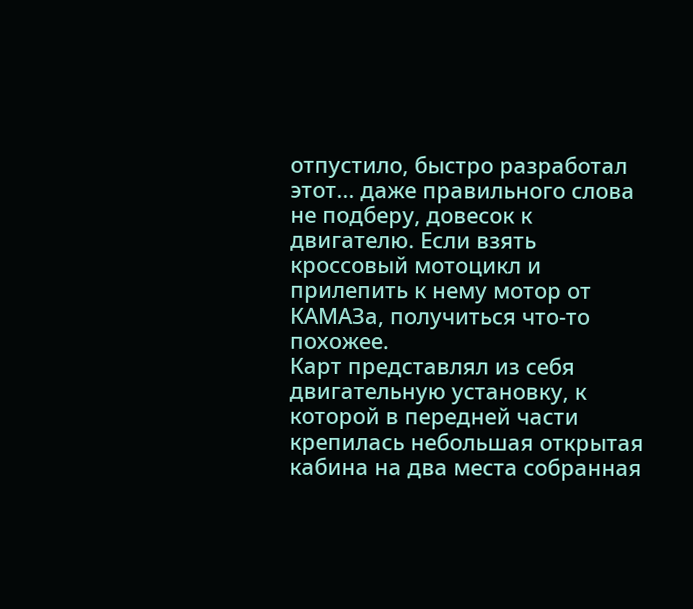отпустило, быстро разработал этот... даже правильного слова не подберу, довесок к двигателю. Если взять кроссовый мотоцикл и прилепить к нему мотор от КАМАЗа, получиться что-то похожее.
Карт представлял из себя двигательную установку, к которой в передней части крепилась небольшая открытая кабина на два места собранная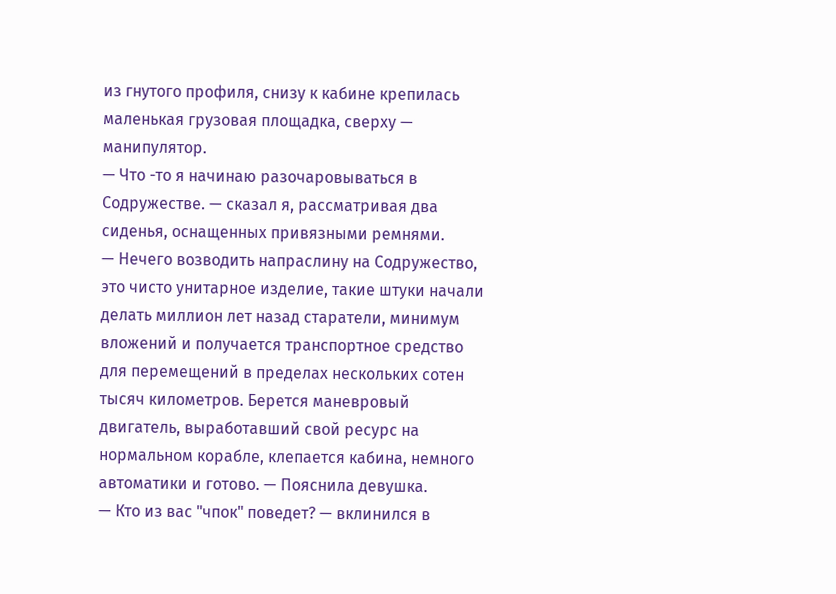из гнутого профиля, снизу к кабине крепилась маленькая грузовая площадка, сверху — манипулятор.
— Что -то я начинаю разочаровываться в Содружестве. — сказал я, рассматривая два сиденья, оснащенных привязными ремнями.
— Нечего возводить напраслину на Содружество, это чисто унитарное изделие, такие штуки начали делать миллион лет назад старатели, минимум вложений и получается транспортное средство для перемещений в пределах нескольких сотен тысяч километров. Берется маневровый двигатель, выработавший свой ресурс на нормальном корабле, клепается кабина, немного автоматики и готово. — Пояснила девушка.
— Кто из вас "чпок" поведет? — вклинился в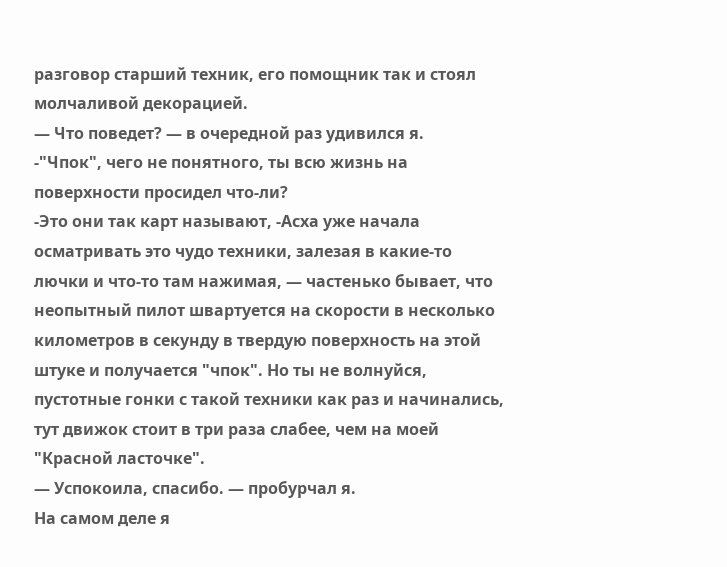разговор старший техник, его помощник так и стоял молчаливой декорацией.
— Что поведет? — в очередной раз удивился я.
-"Чпок", чего не понятного, ты всю жизнь на поверхности просидел что-ли?
-Это они так карт называют, -Асха уже начала осматривать это чудо техники, залезая в какие-то лючки и что-то там нажимая, — частенько бывает, что неопытный пилот швартуется на скорости в несколько километров в секунду в твердую поверхность на этой штуке и получается "чпок". Но ты не волнуйся, пустотные гонки с такой техники как раз и начинались, тут движок стоит в три раза слабее, чем на моей "Красной ласточке".
— Успокоила, спасибо. — пробурчал я.
На самом деле я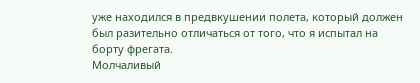уже находился в предвкушении полета, который должен был разительно отличаться от того, что я испытал на борту фрегата.
Молчаливый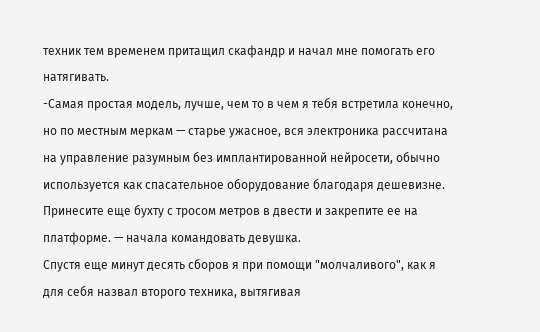техник тем временем притащил скафандр и начал мне помогать его натягивать.
-Самая простая модель, лучше, чем то в чем я тебя встретила конечно, но по местным меркам — старье ужасное, вся электроника рассчитана на управление разумным без имплантированной нейросети, обычно используется как спасательное оборудование благодаря дешевизне. Принесите еще бухту с тросом метров в двести и закрепите ее на платформе. — начала командовать девушка.
Спустя еще минут десять сборов я при помощи "молчаливого", как я для себя назвал второго техника, вытягивая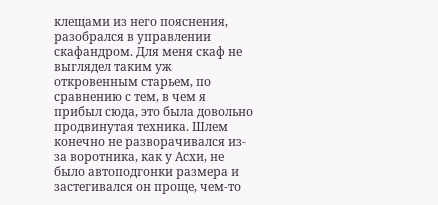клещами из него пояснения, разобрался в управлении скафандром. Для меня скаф не выглядел таким уж откровенным старьем, по сравнению с тем, в чем я прибыл сюда, это была довольно продвинутая техника. Шлем конечно не разворачивался из-за воротника, как у Асхи, не было автоподгонки размера и застегивался он проще, чем-то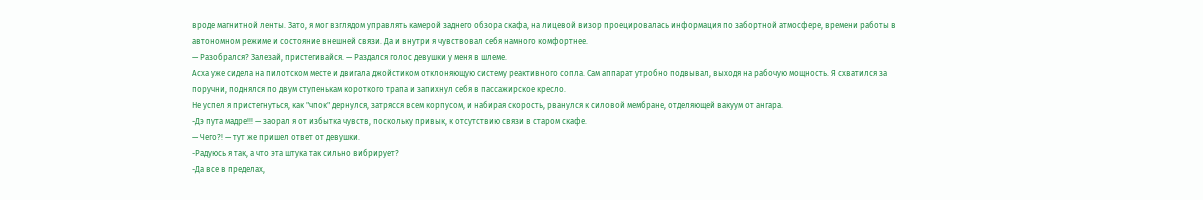вроде магнитной ленты. Зато, я мог взглядом управлять камерой заднего обзора скафа, на лицевой визор проецировалась информация по забортной атмосфере, времени работы в автономном режиме и состояние внешней связи. Да и внутри я чувствовал себя намного комфортнее.
— Разобрался? Залезай, пристегивайся. — Раздался голос девушки у меня в шлеме.
Асха уже сидела на пилотском месте и двигала джойстиком отклоняющую систему реактивного сопла. Сам аппарат утробно подвывал, выходя на рабочую мощность. Я схватился за поручни, поднялся по двум ступенькам короткого трапа и запихнул себя в пассажирское кресло.
Не успел я пристегнуться, как "чпок" дернулся, затрясся всем корпусом, и набирая скорость, рванулся к силовой мембране, отделяющей вакуум от ангара.
-Дэ пута мадре!!! — заорал я от избытка чувств, поскольку привык, к отсутствию связи в старом скафе.
— Чего?! — тут же пришел ответ от девушки.
-Радуюсь я так, а что эта штука так сильно вибрирует?
-Да все в пределах,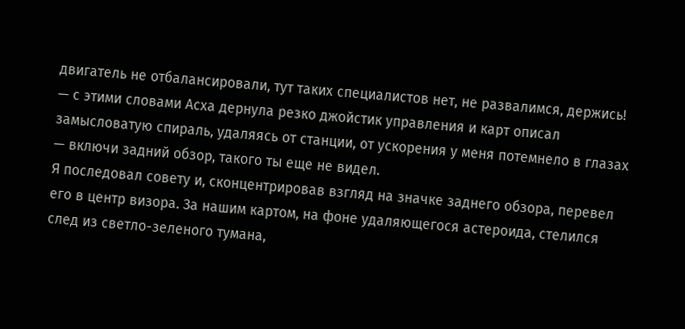двигатель не отбалансировали, тут таких специалистов нет, не развалимся, держись! — с этими словами Асха дернула резко джойстик управления и карт описал замысловатую спираль, удаляясь от станции, от ускорения у меня потемнело в глазах — включи задний обзор, такого ты еще не видел.
Я последовал совету и, сконцентрировав взгляд на значке заднего обзора, перевел его в центр визора. За нашим картом, на фоне удаляющегося астероида, стелился след из светло-зеленого тумана,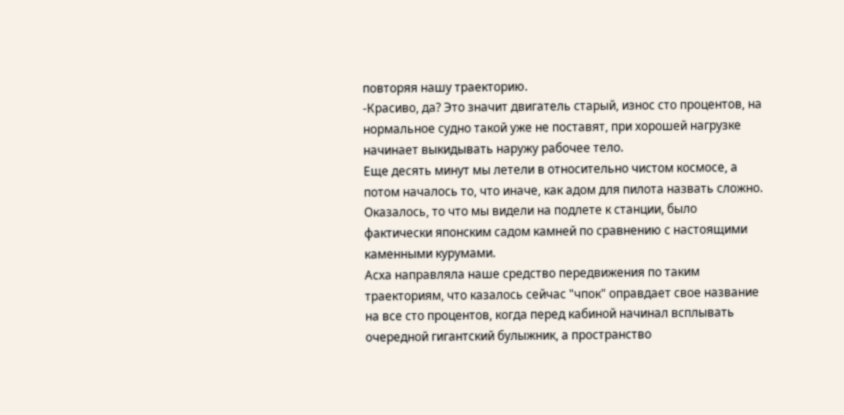повторяя нашу траекторию.
-Красиво, да? Это значит двигатель старый, износ сто процентов, на нормальное судно такой уже не поставят, при хорошей нагрузке начинает выкидывать наружу рабочее тело.
Еще десять минут мы летели в относительно чистом космосе, а потом началось то, что иначе, как адом для пилота назвать сложно. Оказалось, то что мы видели на подлете к станции, было фактически японским садом камней по сравнению с настоящими каменными курумами.
Асха направляла наше средство передвижения по таким траекториям, что казалось сейчас "чпок" оправдает свое название на все сто процентов, когда перед кабиной начинал всплывать очередной гигантский булыжник, а пространство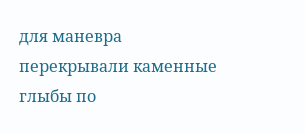для маневра перекрывали каменные глыбы по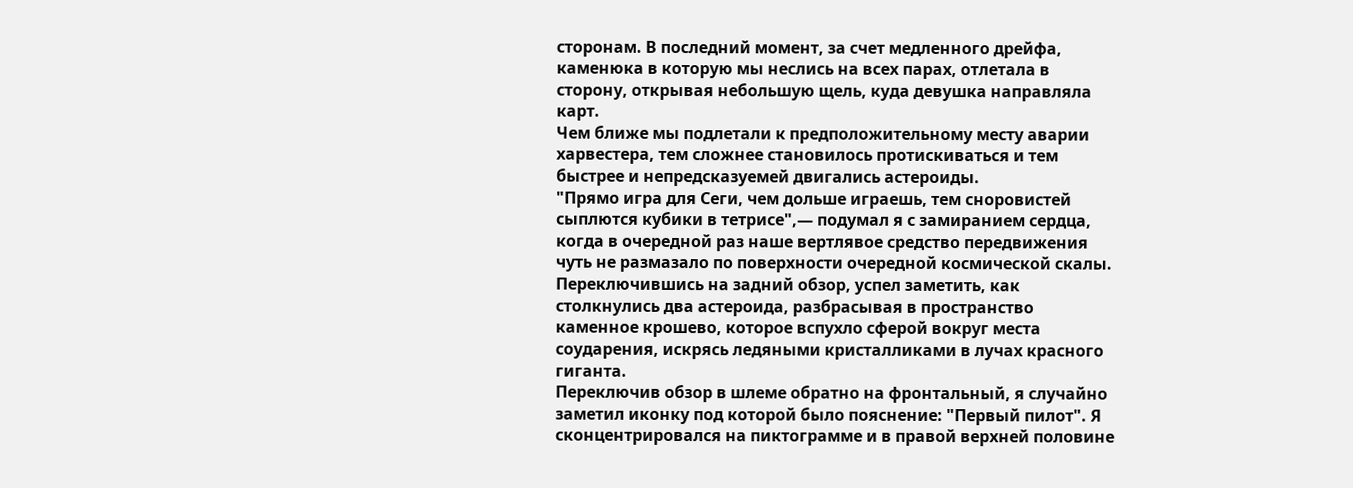сторонам. В последний момент, за счет медленного дрейфа, каменюка в которую мы неслись на всех парах, отлетала в сторону, открывая небольшую щель, куда девушка направляла карт.
Чем ближе мы подлетали к предположительному месту аварии харвестера, тем сложнее становилось протискиваться и тем быстрее и непредсказуемей двигались астероиды.
"Прямо игра для Сеги, чем дольше играешь, тем сноровистей сыплются кубики в тетрисе",— подумал я с замиранием сердца, когда в очередной раз наше вертлявое средство передвижения чуть не размазало по поверхности очередной космической скалы. Переключившись на задний обзор, успел заметить, как столкнулись два астероида, разбрасывая в пространство каменное крошево, которое вспухло сферой вокруг места соударения, искрясь ледяными кристалликами в лучах красного гиганта.
Переключив обзор в шлеме обратно на фронтальный, я случайно заметил иконку под которой было пояснение: "Первый пилот". Я сконцентрировался на пиктограмме и в правой верхней половине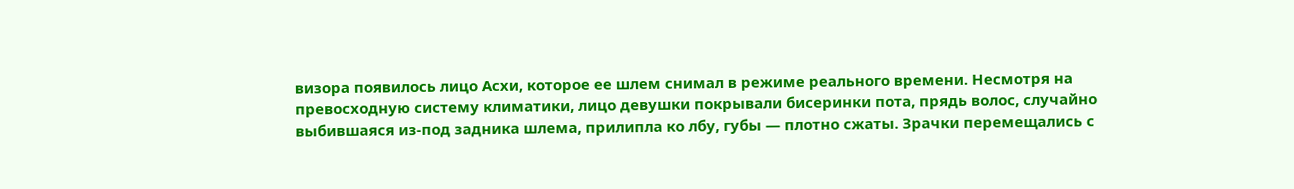визора появилось лицо Асхи, которое ее шлем снимал в режиме реального времени. Несмотря на превосходную систему климатики, лицо девушки покрывали бисеринки пота, прядь волос, случайно выбившаяся из-под задника шлема, прилипла ко лбу, губы — плотно сжаты. Зрачки перемещались с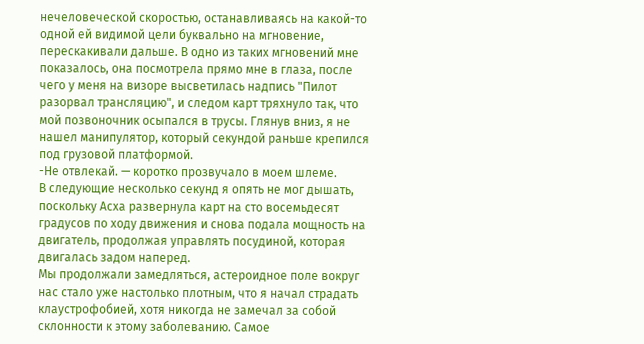нечеловеческой скоростью, останавливаясь на какой-то одной ей видимой цели буквально на мгновение, перескакивали дальше. В одно из таких мгновений мне показалось, она посмотрела прямо мне в глаза, после чего у меня на визоре высветилась надпись "Пилот разорвал трансляцию", и следом карт тряхнуло так, что мой позвоночник осыпался в трусы. Глянув вниз, я не нашел манипулятор, который секундой раньше крепился под грузовой платформой.
-Не отвлекай. — коротко прозвучало в моем шлеме.
В следующие несколько секунд я опять не мог дышать, поскольку Асха развернула карт на сто восемьдесят градусов по ходу движения и снова подала мощность на двигатель, продолжая управлять посудиной, которая двигалась задом наперед.
Мы продолжали замедляться, астероидное поле вокруг нас стало уже настолько плотным, что я начал страдать клаустрофобией, хотя никогда не замечал за собой склонности к этому заболеванию. Самое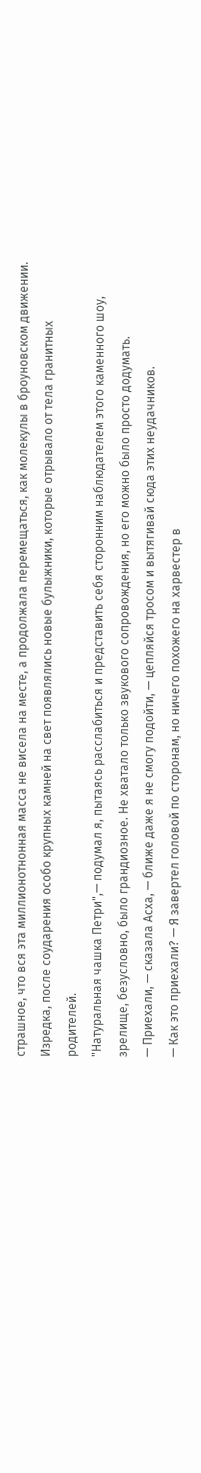страшное, что вся эта миллионотнонная масса не висела на месте, а продолжала перемещаться, как молекулы в броуновском движении. Изредка, после соударения особо крупных камней на свет появлялись новые булыжники, которые отрывало от тела гранитных родителей.
"Натуральная чашка Петри",— подумал я, пытаясь расслабиться и представить себя сторонним наблюдателем этого каменного шоу, зрелище, безусловно, было грандиозное. Не хватало только звукового сопровождения, но его можно было просто додумать.
— Приехали, — сказала Асха, — ближе даже я не смогу подойти, — цепляйся тросом и вытягивай сюда этих неудачников.
— Как это приехали? — Я завертел головой по сторонам, но ничего похожего на харвестер в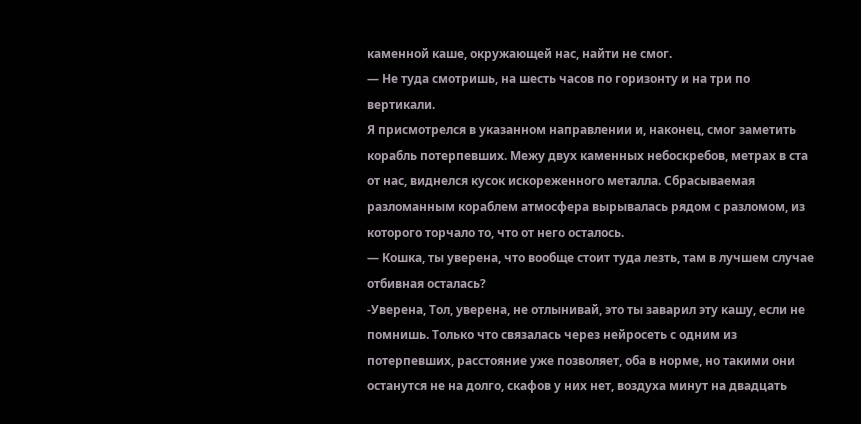каменной каше, окружающей нас, найти не смог.
— Не туда смотришь, на шесть часов по горизонту и на три по вертикали.
Я присмотрелся в указанном направлении и, наконец, смог заметить корабль потерпевших. Межу двух каменных небоскребов, метрах в ста от нас, виднелся кусок искореженного металла. Сбрасываемая разломанным кораблем атмосфера вырывалась рядом с разломом, из которого торчало то, что от него осталось.
— Кошка, ты уверена, что вообще стоит туда лезть, там в лучшем случае отбивная осталась?
-Уверена, Тол, уверена, не отлынивай, это ты заварил эту кашу, если не помнишь. Только что связалась через нейросеть с одним из потерпевших, расстояние уже позволяет, оба в норме, но такими они останутся не на долго, скафов у них нет, воздуха минут на двадцать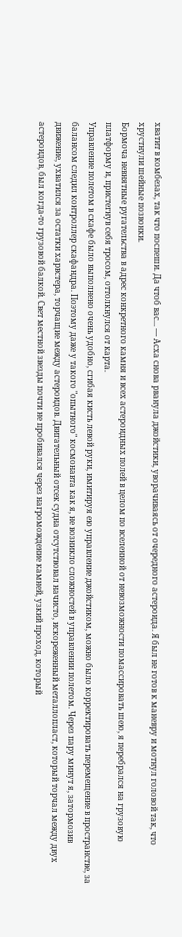хватит в комбезах, так что поспеши. Да чтоб вас... — Асха снова рванула джойстики, уворачиваясь от очередного астероида. Я был не готов к маневру и мотнул головой так, что хрустнули шейные позвонки.
Бормоча невнятные ругательства в адрес конкретного камня и всех астероидных полей в целом по вселенной от невозможности помассировать шею, я перебрался на грузовую платформу и, пристегнув себя тросом, оттолкнулся от карта.
Управление полетом в скафе было выполнено очень удобно, сгибая кисть левой руки, имитируя ею управление джойстиком, можно было корректировать перемещение в пространстве, за балансом следил контроллер скафандра. Поэтому даже у такого "опытного" космонавта как я, не возникло сложностей в управлении полетом. Через пару минут я, затормозив движение, ухватился за остатки харвстера, торчащие между астероидов. Двигательный отсек судна отсутствовал начисто, искореженный металлопласт, который торчал между двух астероидов, был когда-то грузовой балкой. Свет местной звезды почти не пробивался через нагромождение камней, узкий проход, который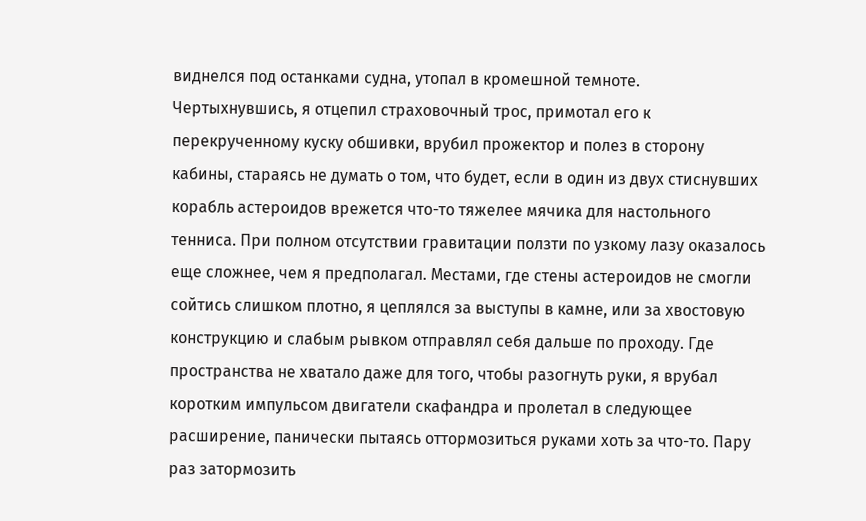виднелся под останками судна, утопал в кромешной темноте.
Чертыхнувшись, я отцепил страховочный трос, примотал его к перекрученному куску обшивки, врубил прожектор и полез в сторону кабины, стараясь не думать о том, что будет, если в один из двух стиснувших корабль астероидов врежется что-то тяжелее мячика для настольного тенниса. При полном отсутствии гравитации ползти по узкому лазу оказалось еще сложнее, чем я предполагал. Местами, где стены астероидов не смогли сойтись слишком плотно, я цеплялся за выступы в камне, или за хвостовую конструкцию и слабым рывком отправлял себя дальше по проходу. Где пространства не хватало даже для того, чтобы разогнуть руки, я врубал коротким импульсом двигатели скафандра и пролетал в следующее расширение, панически пытаясь оттормозиться руками хоть за что-то. Пару раз затормозить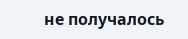не получалось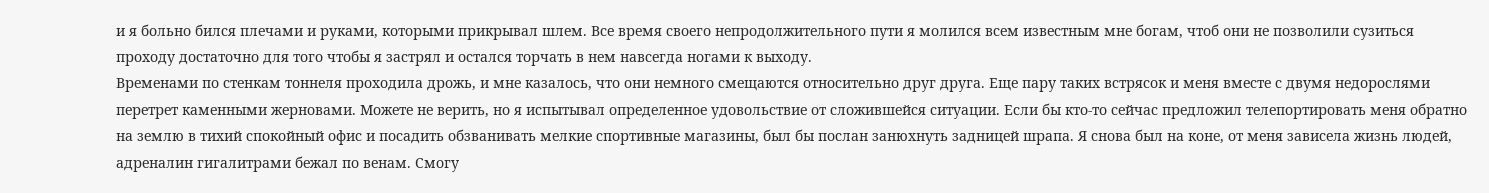и я больно бился плечами и руками, которыми прикрывал шлем. Все время своего непродолжительного пути я молился всем известным мне богам, чтоб они не позволили сузиться проходу достаточно для того чтобы я застрял и остался торчать в нем навсегда ногами к выходу.
Временами по стенкам тоннеля проходила дрожь, и мне казалось, что они немного смещаются относительно друг друга. Еще пару таких встрясок и меня вместе с двумя недорослями перетрет каменными жерновами. Можете не верить, но я испытывал определенное удовольствие от сложившейся ситуации. Если бы кто-то сейчас предложил телепортировать меня обратно на землю в тихий спокойный офис и посадить обзванивать мелкие спортивные магазины, был бы послан занюхнуть задницей шрапа. Я снова был на коне, от меня зависела жизнь людей, адреналин гигалитрами бежал по венам. Смогу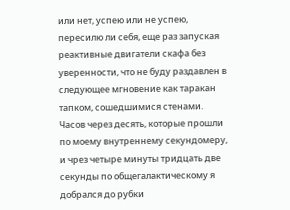или нет, успею или не успею, пересилю ли себя, еще раз запуская реактивные двигатели скафа без уверенности, что не буду раздавлен в следующее мгновение как таракан тапком, сошедшимися стенами.
Часов через десять, которые прошли по моему внутреннему секундомеру, и чрез четыре минуты тридцать две секунды по общегалактическому я добрался до рубки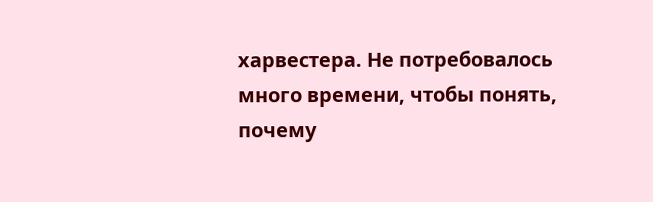харвестера. Не потребовалось много времени, чтобы понять, почему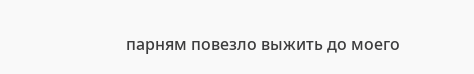парням повезло выжить до моего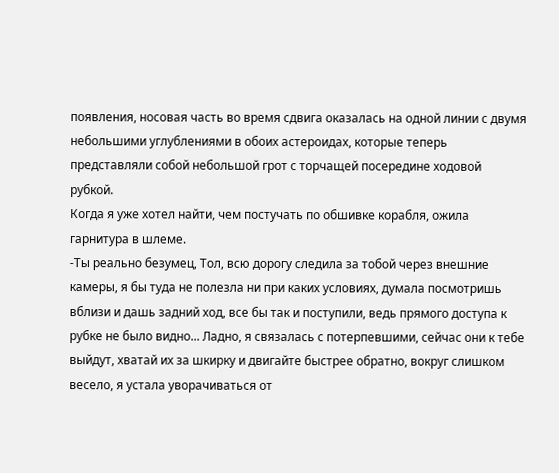появления, носовая часть во время сдвига оказалась на одной линии с двумя небольшими углублениями в обоих астероидах, которые теперь представляли собой небольшой грот с торчащей посередине ходовой рубкой.
Когда я уже хотел найти, чем постучать по обшивке корабля, ожила гарнитура в шлеме.
-Ты реально безумец, Тол, всю дорогу следила за тобой через внешние камеры, я бы туда не полезла ни при каких условиях, думала посмотришь вблизи и дашь задний ход, все бы так и поступили, ведь прямого доступа к рубке не было видно... Ладно, я связалась с потерпевшими, сейчас они к тебе выйдут, хватай их за шкирку и двигайте быстрее обратно, вокруг слишком весело, я устала уворачиваться от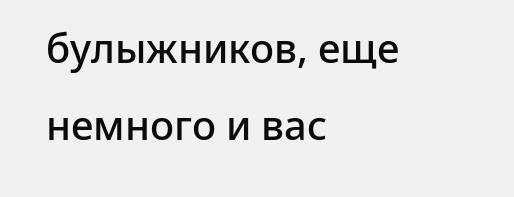булыжников, еще немного и вас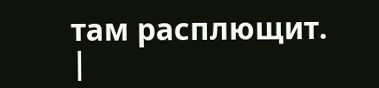там расплющит.
|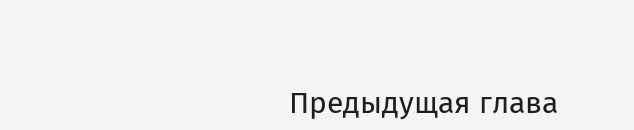Предыдущая глава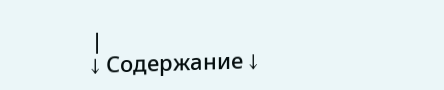|
↓ Содержание ↓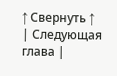↑ Свернуть ↑
| Следующая глава |